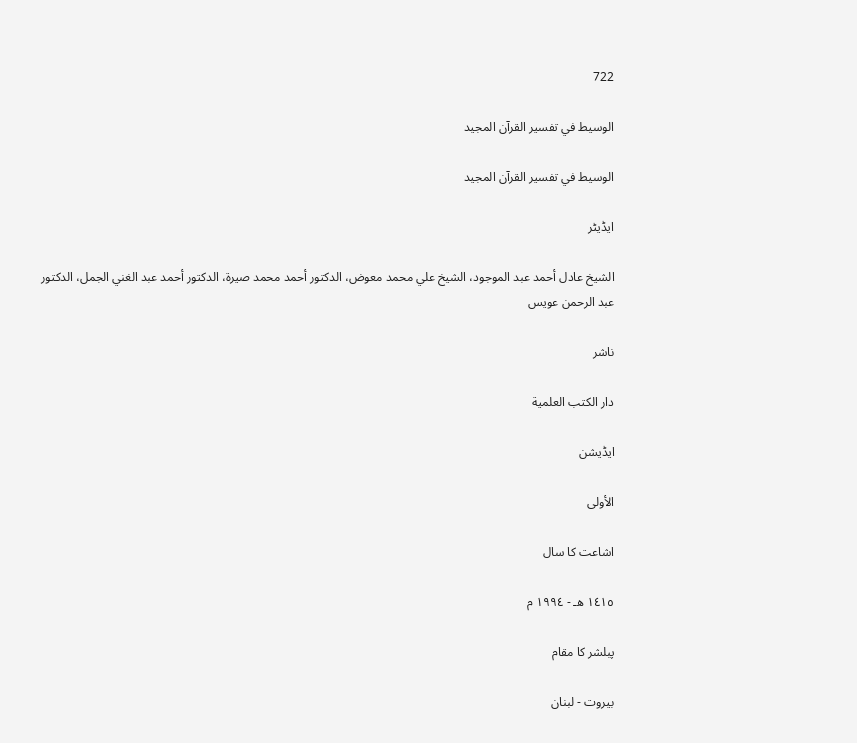722

الوسيط في تفسير القرآن المجيد

الوسيط في تفسير القرآن المجيد

ایڈیٹر

الشيخ عادل أحمد عبد الموجود، الشيخ علي محمد معوض، الدكتور أحمد محمد صيرة، الدكتور أحمد عبد الغني الجمل، الدكتور عبد الرحمن عويس

ناشر

دار الكتب العلمية

ایڈیشن

الأولى

اشاعت کا سال

١٤١٥ هـ - ١٩٩٤ م

پبلشر کا مقام

بيروت - لبنان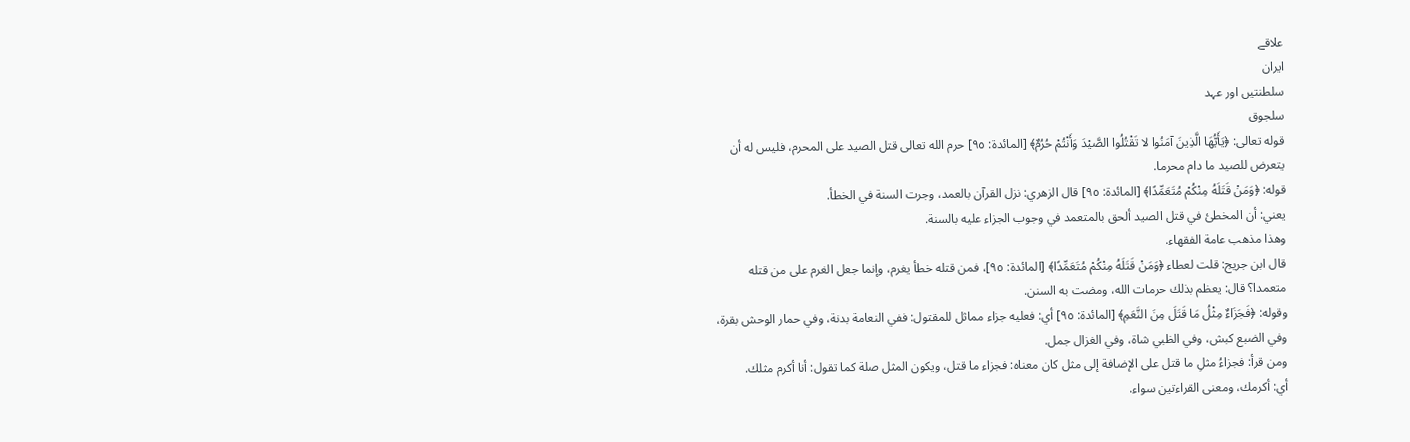علاقے
ایران
سلطنتیں اور عہد
سلجوق
قوله تعالى: ﴿يَأَيُّهَا الَّذِينَ آمَنُوا لا تَقْتُلُوا الصَّيْدَ وَأَنْتُمْ حُرُمٌ﴾ [المائدة: ٩٥] حرم الله تعالى قتل الصيد على المحرم، فليس له أن يتعرض للصيد ما دام محرما.
قوله: ﴿وَمَنْ قَتَلَهُ مِنْكُمْ مُتَعَمِّدًا﴾ [المائدة: ٩٥] قال الزهري: نزل القرآن بالعمد، وجرت السنة في الخطأ.
يعني: أن المخطئ في قتل الصيد ألحق بالمتعمد في وجوب الجزاء عليه بالسنة.
وهذا مذهب عامة الفقهاء.
قال ابن جريج: قلت لعطاء ﴿وَمَنْ قَتَلَهُ مِنْكُمْ مُتَعَمِّدًا﴾ [المائدة: ٩٥]، فمن قتله خطأ يغرم، وإنما جعل الغرم على من قتله متعمدا؟ قال: يعظم بذلك حرمات الله، ومضت به السنن.
وقوله: ﴿فَجَزَاءٌ مِثْلُ مَا قَتَلَ مِنَ النَّعَمِ﴾ [المائدة: ٩٥] أي: فعليه جزاء مماثل للمقتول: ففي النعامة بدنة، وفي حمار الوحش بقرة، وفي الضبع كبش، وفي الظبي شاة، وفي الغزال جمل.
ومن قرأ: فجزاءُ مثلِ ما قتل على الإضافة إلى مثل كان معناه: فجزاء ما قتل، ويكون المثل صلة كما تقول: أنا أكرم مثلك.
أي: أكرمك، ومعنى القراءتين سواء.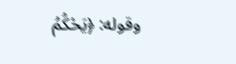وقوله: ﴿يَحْكُمُ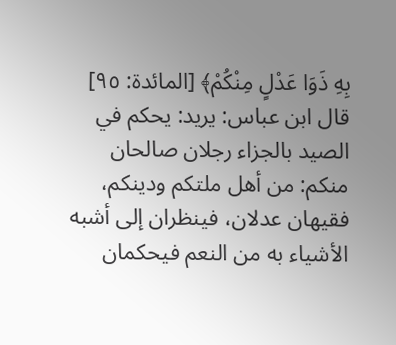بِهِ ذَوَا عَدْلٍ مِنْكُمْ﴾ [المائدة: ٩٥] قال ابن عباس: يريد: يحكم في الصيد بالجزاء رجلان صالحان منكم: من أهل ملتكم ودينكم، فقيهان عدلان، فينظران إلى أشبه الأشياء به من النعم فيحكمان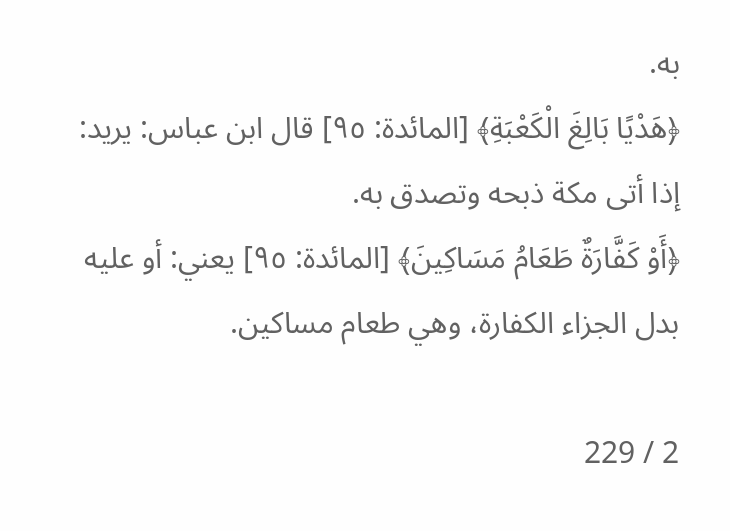به.
﴿هَدْيًا بَالِغَ الْكَعْبَةِ﴾ [المائدة: ٩٥] قال ابن عباس: يريد: إذا أتى مكة ذبحه وتصدق به.
﴿أَوْ كَفَّارَةٌ طَعَامُ مَسَاكِينَ﴾ [المائدة: ٩٥] يعني: أو عليه بدل الجزاء الكفارة، وهي طعام مساكين.

2 / 229